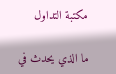مكتبة التداول

ما الذي يحدث في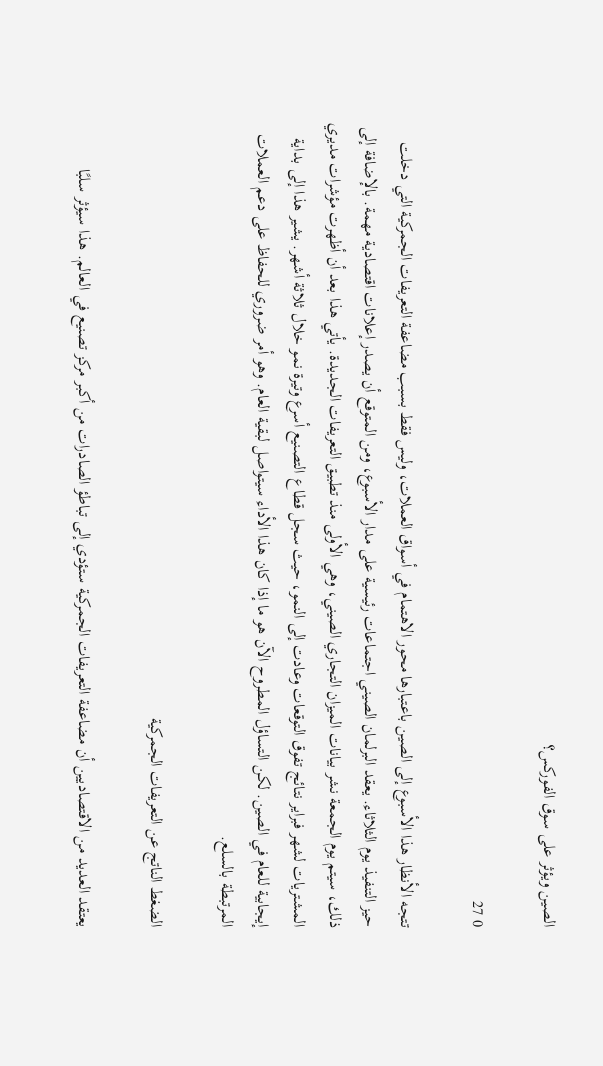الصين ويؤثر على سوق الفوركس؟

0 27

تتجه الأنظار هذا الأسبوع إلى الصين باعتبارها محور الاهتمام في أسواق العملات، وليس فقط بسبب مضاعفة التعريفات الجمركية التي دخلت حيز التنفيذ يوم الثلاثاء. يعقد البرلمان الصيني اجتماعات رئيسية على مدار الأسبوع، ومن المتوقع أن يصدر إعلانات اقتصادية مهمة. بالإضافة إلى ذلك، سيتم يوم الجمعة نشر بيانات الميزان التجاري الصيني، وهي الأولى منذ تطبيق التعريفات الجديدة. يأتي هذا بعد أن أظهرت مؤشرات مديري المشتريات لشهر فبراير نتائج تفوق التوقعات وعادت إلى النمو، حيث سجل قطاع التصنيع أسرع وتيرة نمو خلال ثلاثة أشهر. يشير هذا إلى بداية إيجابية للعام في الصين. لكن التساؤل المطروح الآن هو ما إذا كان هذا الأداء سيتواصل لبقية العام. وهو أمر ضروري للحفاظ على دعم العملات المرتبطة بالسلع.

الضغط الناتج عن التعريفات الجمركية

يعتقد العديد من الاقتصاديين أن مضاعفة التعريفات الجمركية ستؤدي إلى تباطؤ الصادرات من أكبر مركز تصنيع في العالم. هذا سيؤثر سلبًا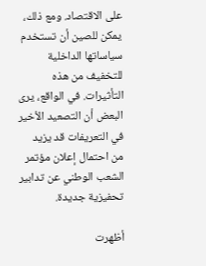على الاقتصاد. ومع ذلك، يمكن للصين أن تستخدم سياساتها الداخلية للتخفيف من هذه التأثيرات. في الواقع، يرى البعض أن التصعيد الأخير في التعريفات قد يزيد من احتمال إعلان مؤتمر الشعب الوطني عن تدابير تحفيزية جديدة.

أظهرت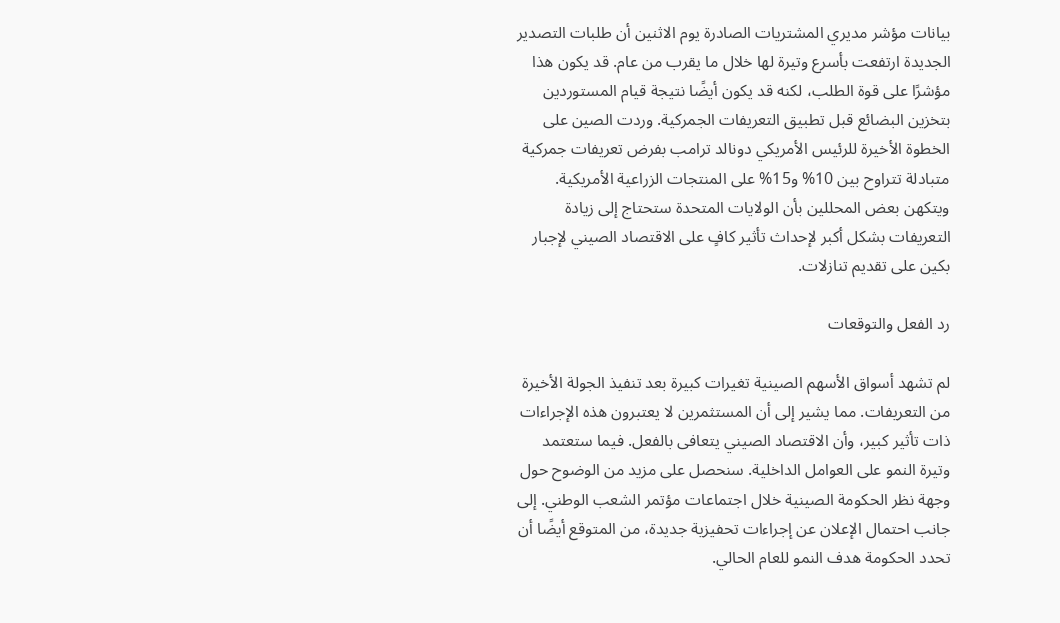بيانات مؤشر مديري المشتريات الصادرة يوم الاثنين أن طلبات التصدير الجديدة ارتفعت بأسرع وتيرة لها خلال ما يقرب من عام. قد يكون هذا مؤشرًا على قوة الطلب، لكنه قد يكون أيضًا نتيجة قيام المستوردين بتخزين البضائع قبل تطبيق التعريفات الجمركية. وردت الصين على الخطوة الأخيرة للرئيس الأمريكي دونالد ترامب بفرض تعريفات جمركية متبادلة تتراوح بين 10% و15% على المنتجات الزراعية الأمريكية. ويتكهن بعض المحللين بأن الولايات المتحدة ستحتاج إلى زيادة التعريفات بشكل أكبر لإحداث تأثير كافٍ على الاقتصاد الصيني لإجبار بكين على تقديم تنازلات.

رد الفعل والتوقعات

لم تشهد أسواق الأسهم الصينية تغيرات كبيرة بعد تنفيذ الجولة الأخيرة من التعريفات. مما يشير إلى أن المستثمرين لا يعتبرون هذه الإجراءات ذات تأثير كبير، وأن الاقتصاد الصيني يتعافى بالفعل. فيما ستعتمد وتيرة النمو على العوامل الداخلية. سنحصل على مزيد من الوضوح حول وجهة نظر الحكومة الصينية خلال اجتماعات مؤتمر الشعب الوطني. إلى جانب احتمال الإعلان عن إجراءات تحفيزية جديدة، من المتوقع أيضًا أن تحدد الحكومة هدف النمو للعام الحالي.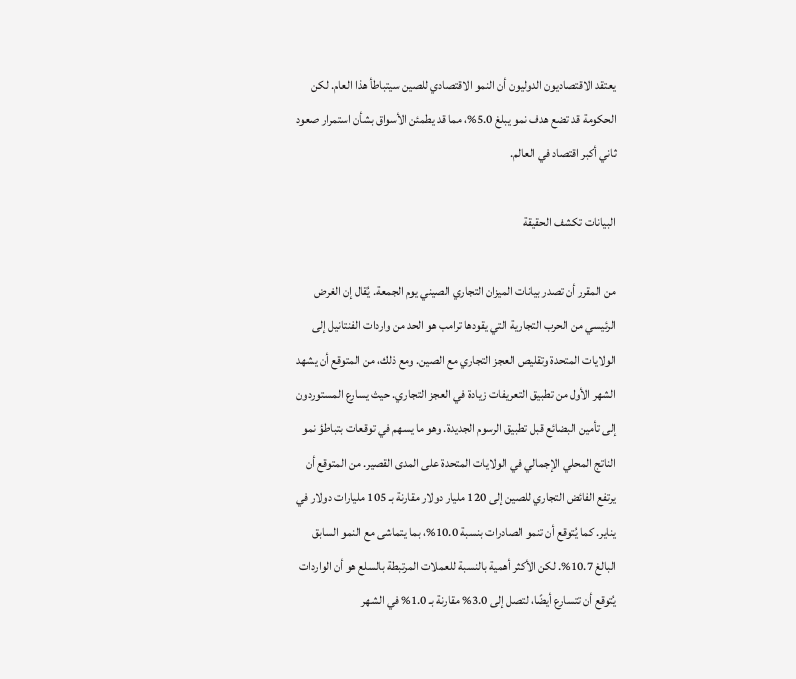يعتقد الاقتصاديون الدوليون أن النمو الاقتصادي للصين سيتباطأ هذا العام. لكن الحكومة قد تضع هدف نمو يبلغ 5.0%، مما قد يطمئن الأسواق بشأن استمرار صعود ثاني أكبر اقتصاد في العالم.

البيانات تكشف الحقيقة

من المقرر أن تصدر بيانات الميزان التجاري الصيني يوم الجمعة. يُقال إن الغرض الرئيسي من الحرب التجارية التي يقودها ترامب هو الحد من واردات الفنتانيل إلى الولايات المتحدة وتقليص العجز التجاري مع الصين. ومع ذلك، من المتوقع أن يشهد الشهر الأول من تطبيق التعريفات زيادة في العجز التجاري. حيث يسارع المستوردون إلى تأمين البضائع قبل تطبيق الرسوم الجديدة. وهو ما يسهم في توقعات بتباطؤ نمو الناتج المحلي الإجمالي في الولايات المتحدة على المدى القصير. من المتوقع أن يرتفع الفائض التجاري للصين إلى 120 مليار دولار مقارنة بـ 105 مليارات دولار في يناير. كما يُتوقع أن تنمو الصادرات بنسبة 10.0%، بما يتماشى مع النمو السابق البالغ 10.7%. لكن الأكثر أهمية بالنسبة للعملات المرتبطة بالسلع هو أن الواردات يُتوقع أن تتسارع أيضًا، لتصل إلى 3.0% مقارنة بـ 1.0% في الشهر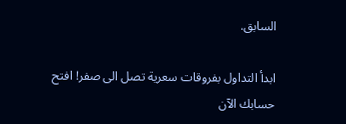السابق.

ابدأ التداول بفروقات سعرية تصل الى صفر! افتح حسابك الآن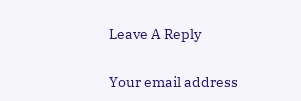Leave A Reply

Your email address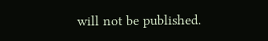will not be published.